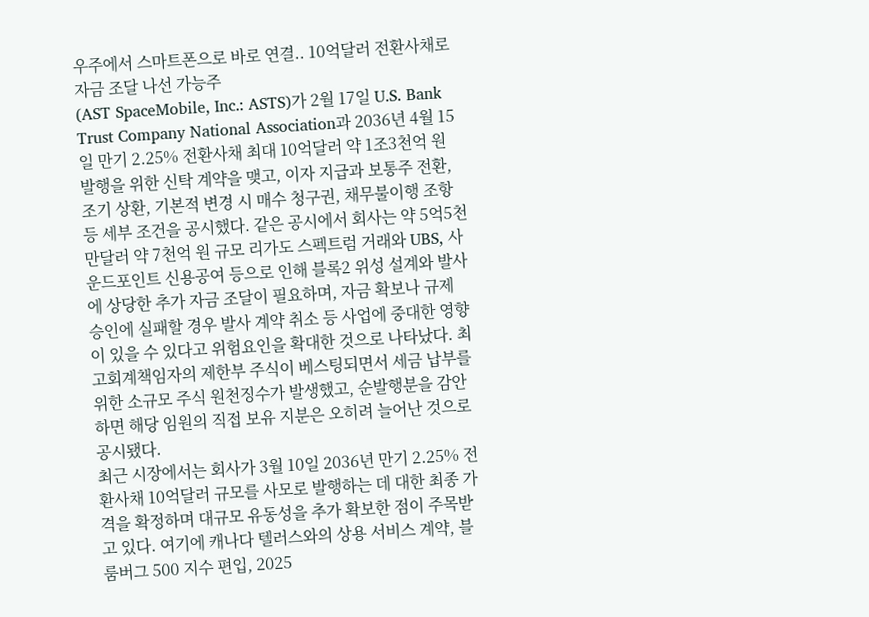우주에서 스마트폰으로 바로 연결.. 10억달러 전환사채로 자금 조달 나선 가능주
(AST SpaceMobile, Inc.: ASTS)가 2월 17일 U.S. Bank Trust Company National Association과 2036년 4월 15일 만기 2.25% 전환사채 최대 10억달러 약 1조3천억 원 발행을 위한 신탁 계약을 맺고, 이자 지급과 보통주 전환, 조기 상환, 기본적 변경 시 매수 청구권, 채무불이행 조항 등 세부 조건을 공시했다. 같은 공시에서 회사는 약 5억5천만달러 약 7천억 원 규모 리가도 스펙트럼 거래와 UBS, 사운드포인트 신용공여 등으로 인해 블록2 위성 설계와 발사에 상당한 추가 자금 조달이 필요하며, 자금 확보나 규제 승인에 실패할 경우 발사 계약 취소 등 사업에 중대한 영향이 있을 수 있다고 위험요인을 확대한 것으로 나타났다. 최고회계책임자의 제한부 주식이 베스팅되면서 세금 납부를 위한 소규모 주식 원천징수가 발생했고, 순발행분을 감안하면 해당 임원의 직접 보유 지분은 오히려 늘어난 것으로 공시됐다.
최근 시장에서는 회사가 3월 10일 2036년 만기 2.25% 전환사채 10억달러 규모를 사모로 발행하는 데 대한 최종 가격을 확정하며 대규모 유동성을 추가 확보한 점이 주목받고 있다. 여기에 캐나다 텔러스와의 상용 서비스 계약, 블룸버그 500 지수 편입, 2025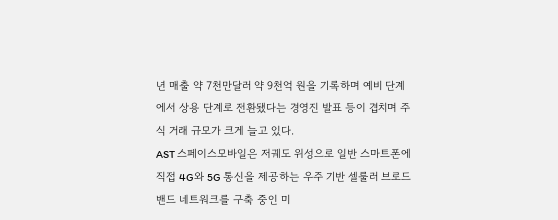년 매출 약 7천만달러 약 9천억 원을 기록하며 예비 단계에서 상용 단계로 전환됐다는 경영진 발표 등이 겹치며 주식 거래 규모가 크게 늘고 있다.
AST 스페이스모바일은 저궤도 위성으로 일반 스마트폰에 직접 4G와 5G 통신을 제공하는 우주 기반 셀룰러 브로드밴드 네트워크를 구축 중인 미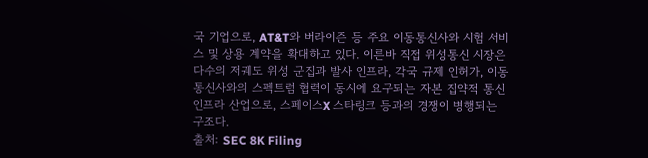국 기업으로, AT&T와 버라이즌 등 주요 이동통신사와 시험 서비스 및 상용 계약을 확대하고 있다. 이른바 직접 위성통신 시장은 다수의 저궤도 위성 군집과 발사 인프라, 각국 규제 인허가, 이동통신사와의 스펙트럼 협력이 동시에 요구되는 자본 집약적 통신 인프라 산업으로, 스페이스X 스타링크 등과의 경쟁이 병행되는 구조다.
출처: SEC 8K Filing